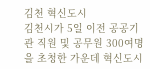김천 혁신도시
김천시가 5일 이전 공공기관 직원 및 공무원 300여명을 초청한 가운데 혁신도시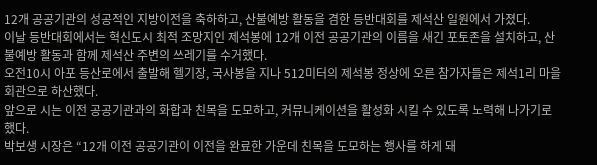12개 공공기관의 성공적인 지방이전을 축하하고, 산불예방 활동을 겸한 등반대회를 제석산 일원에서 가졌다.
이날 등반대회에서는 혁신도시 최적 조망지인 제석봉에 12개 이전 공공기관의 이름을 새긴 포토존을 설치하고, 산불예방 활동과 함께 제석산 주변의 쓰레기를 수거했다.
오전10시 아포 등산로에서 출발해 헬기장, 국사봉을 지나 512미터의 제석봉 정상에 오른 참가자들은 제석1리 마을회관으로 하산했다.
앞으로 시는 이전 공공기관과의 화합과 친목을 도모하고, 커뮤니케이션을 활성화 시킬 수 있도록 노력해 나가기로 했다.
박보생 시장은 “12개 이전 공공기관이 이전을 완료한 가운데 친목을 도모하는 행사를 하게 돼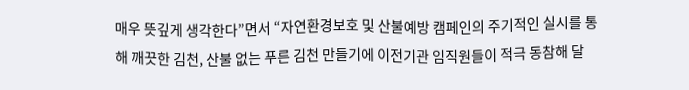매우 뜻깊게 생각한다”면서 “자연환경보호 및 산불예방 캠페인의 주기적인 실시를 통해 깨끗한 김천, 산불 없는 푸른 김천 만들기에 이전기관 임직원들이 적극 동참해 달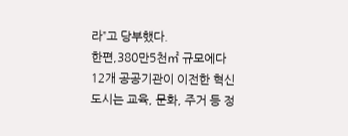라”고 당부했다.
한편,380만5천㎡ 규모에다 12개 공공기관이 이전한 혁신도시는 교육, 문화, 주거 등 정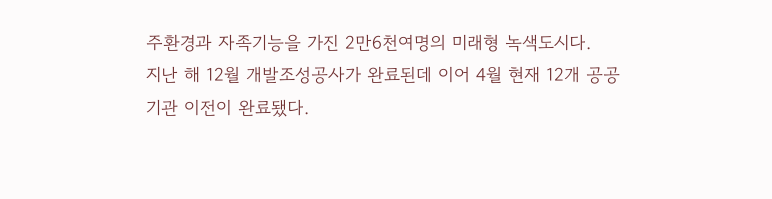주환경과 자족기능을 가진 2만6천여명의 미래형 녹색도시다.
지난 해 12월 개발조성공사가 완료된데 이어 4월 현재 12개 공공기관 이전이 완료됐다.